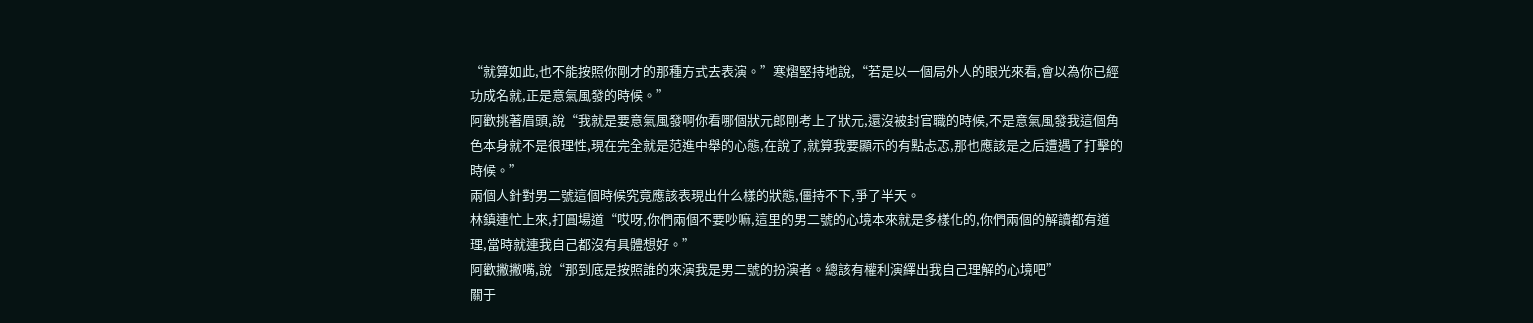“就算如此,也不能按照你剛才的那種方式去表演。”寒熠堅持地說,“若是以一個局外人的眼光來看,會以為你已經功成名就,正是意氣風發的時候。”
阿歡挑著眉頭,說“我就是要意氣風發啊你看哪個狀元郎剛考上了狀元,還沒被封官職的時候,不是意氣風發我這個角色本身就不是很理性,現在完全就是范進中舉的心態,在說了,就算我要顯示的有點忐忑,那也應該是之后遭遇了打擊的時候。”
兩個人針對男二號這個時候究竟應該表現出什么樣的狀態,僵持不下,爭了半天。
林鎮連忙上來,打圓場道“哎呀,你們兩個不要吵嘛,這里的男二號的心境本來就是多樣化的,你們兩個的解讀都有道理,當時就連我自己都沒有具體想好。”
阿歡撇撇嘴,說“那到底是按照誰的來演我是男二號的扮演者。總該有權利演繹出我自己理解的心境吧”
關于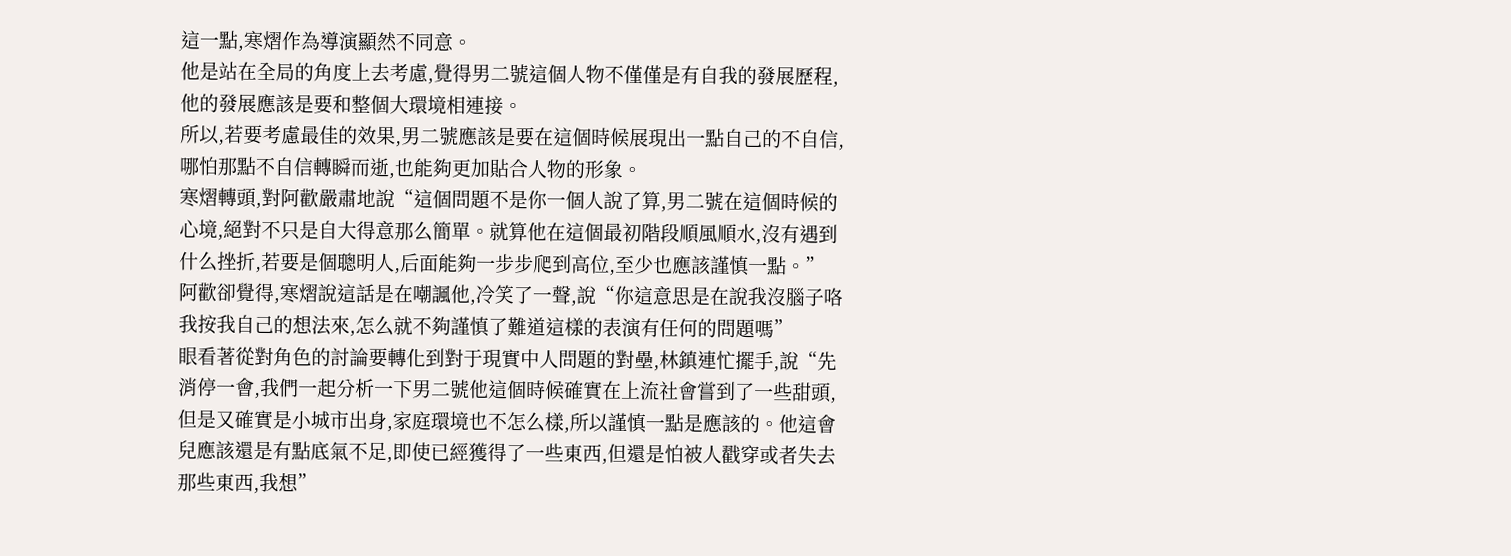這一點,寒熠作為導演顯然不同意。
他是站在全局的角度上去考慮,覺得男二號這個人物不僅僅是有自我的發展歷程,他的發展應該是要和整個大環境相連接。
所以,若要考慮最佳的效果,男二號應該是要在這個時候展現出一點自己的不自信,哪怕那點不自信轉瞬而逝,也能夠更加貼合人物的形象。
寒熠轉頭,對阿歡嚴肅地說“這個問題不是你一個人說了算,男二號在這個時候的心境,絕對不只是自大得意那么簡單。就算他在這個最初階段順風順水,沒有遇到什么挫折,若要是個聰明人,后面能夠一步步爬到高位,至少也應該謹慎一點。”
阿歡卻覺得,寒熠說這話是在嘲諷他,冷笑了一聲,說“你這意思是在說我沒腦子咯我按我自己的想法來,怎么就不夠謹慎了難道這樣的表演有任何的問題嗎”
眼看著從對角色的討論要轉化到對于現實中人問題的對壘,林鎮連忙擺手,說“先消停一會,我們一起分析一下男二號他這個時候確實在上流社會嘗到了一些甜頭,但是又確實是小城市出身,家庭環境也不怎么樣,所以謹慎一點是應該的。他這會兒應該還是有點底氣不足,即使已經獲得了一些東西,但還是怕被人戳穿或者失去那些東西,我想”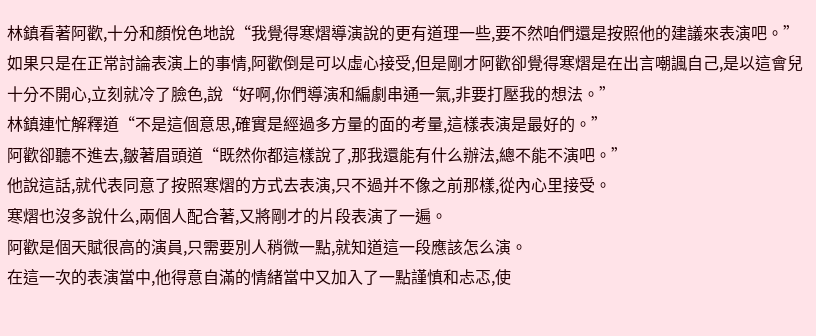林鎮看著阿歡,十分和顏悅色地說“我覺得寒熠導演說的更有道理一些,要不然咱們還是按照他的建議來表演吧。”
如果只是在正常討論表演上的事情,阿歡倒是可以虛心接受,但是剛才阿歡卻覺得寒熠是在出言嘲諷自己,是以這會兒十分不開心,立刻就冷了臉色,說“好啊,你們導演和編劇串通一氣,非要打壓我的想法。”
林鎮連忙解釋道“不是這個意思,確實是經過多方量的面的考量,這樣表演是最好的。”
阿歡卻聽不進去,皺著眉頭道“既然你都這樣說了,那我還能有什么辦法,總不能不演吧。”
他說這話,就代表同意了按照寒熠的方式去表演,只不過并不像之前那樣,從內心里接受。
寒熠也沒多說什么,兩個人配合著,又將剛才的片段表演了一遍。
阿歡是個天賦很高的演員,只需要別人稍微一點,就知道這一段應該怎么演。
在這一次的表演當中,他得意自滿的情緒當中又加入了一點謹慎和忐忑,使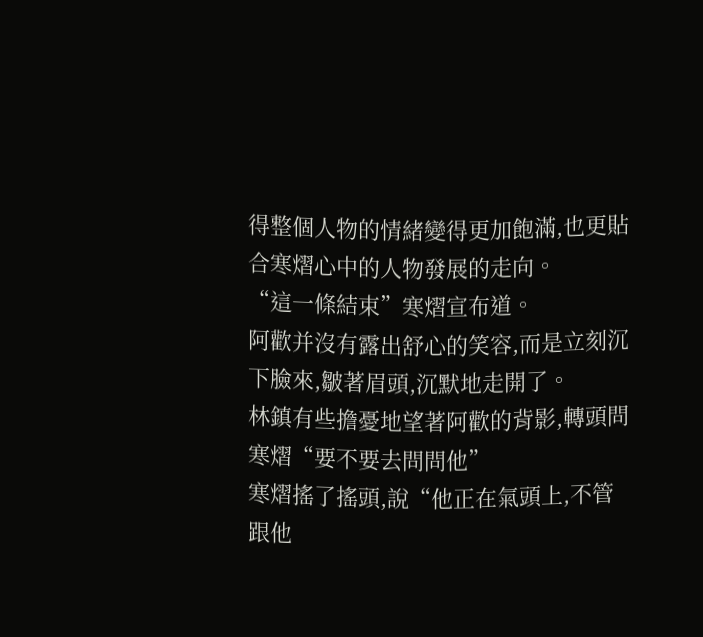得整個人物的情緒變得更加飽滿,也更貼合寒熠心中的人物發展的走向。
“這一條結束”寒熠宣布道。
阿歡并沒有露出舒心的笑容,而是立刻沉下臉來,皺著眉頭,沉默地走開了。
林鎮有些擔憂地望著阿歡的背影,轉頭問寒熠“要不要去問問他”
寒熠搖了搖頭,說“他正在氣頭上,不管跟他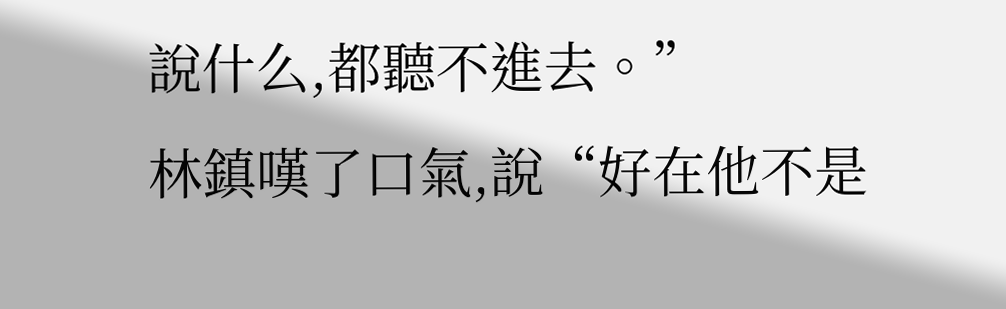說什么,都聽不進去。”
林鎮嘆了口氣,說“好在他不是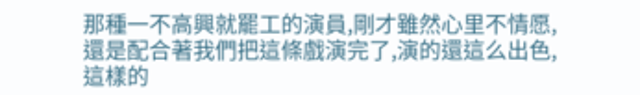那種一不高興就罷工的演員,剛才雖然心里不情愿,還是配合著我們把這條戲演完了,演的還這么出色,這樣的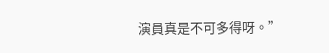演員真是不可多得呀。”